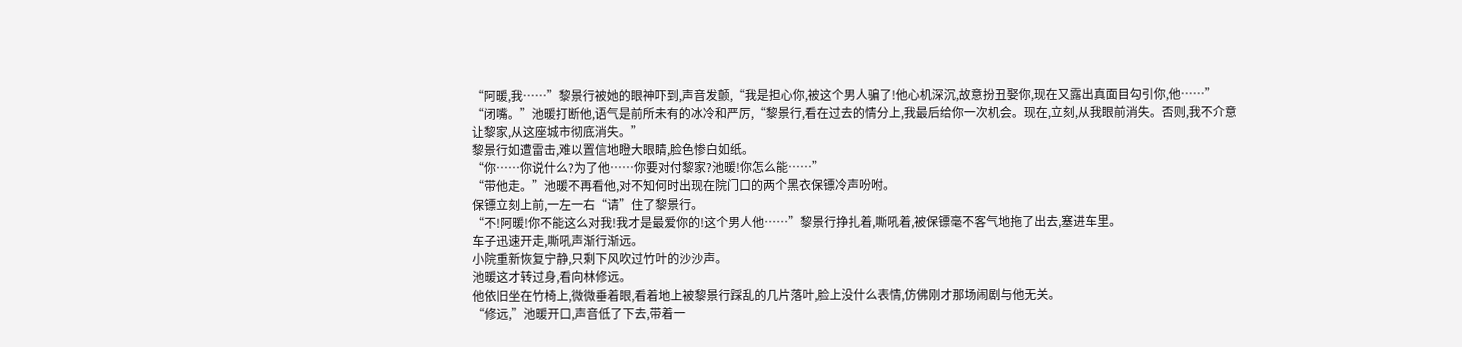“阿暖,我……”黎景行被她的眼神吓到,声音发颤,“我是担心你,被这个男人骗了!他心机深沉,故意扮丑娶你,现在又露出真面目勾引你,他……”
“闭嘴。”池暖打断他,语气是前所未有的冰冷和严厉,“黎景行,看在过去的情分上,我最后给你一次机会。现在,立刻,从我眼前消失。否则,我不介意让黎家,从这座城市彻底消失。”
黎景行如遭雷击,难以置信地瞪大眼睛,脸色惨白如纸。
“你……你说什么?为了他……你要对付黎家?池暖!你怎么能……”
“带他走。”池暖不再看他,对不知何时出现在院门口的两个黑衣保镖冷声吩咐。
保镖立刻上前,一左一右“请”住了黎景行。
“不!阿暖!你不能这么对我!我才是最爱你的!这个男人他……”黎景行挣扎着,嘶吼着,被保镖毫不客气地拖了出去,塞进车里。
车子迅速开走,嘶吼声渐行渐远。
小院重新恢复宁静,只剩下风吹过竹叶的沙沙声。
池暖这才转过身,看向林修远。
他依旧坐在竹椅上,微微垂着眼,看着地上被黎景行踩乱的几片落叶,脸上没什么表情,仿佛刚才那场闹剧与他无关。
“修远,”池暖开口,声音低了下去,带着一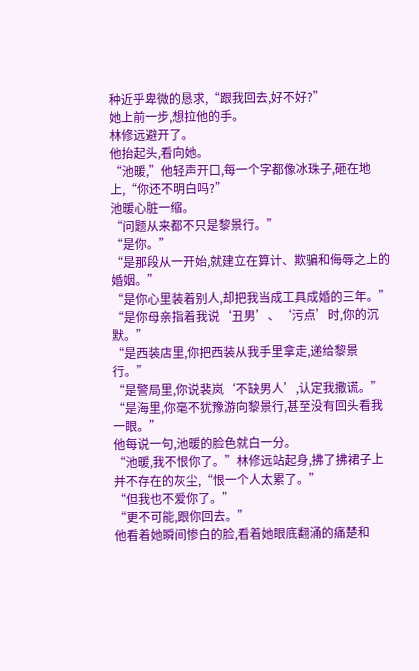种近乎卑微的恳求,“跟我回去,好不好?”
她上前一步,想拉他的手。
林修远避开了。
他抬起头,看向她。
“池暖,”他轻声开口,每一个字都像冰珠子,砸在地上,“你还不明白吗?”
池暖心脏一缩。
“问题从来都不只是黎景行。”
“是你。”
“是那段从一开始,就建立在算计、欺骗和侮辱之上的婚姻。”
“是你心里装着别人,却把我当成工具成婚的三年。”
“是你母亲指着我说‘丑男’、‘污点’时,你的沉默。”
“是西装店里,你把西装从我手里拿走,递给黎景行。”
“是警局里,你说裴岚‘不缺男人’,认定我撒谎。”
“是海里,你毫不犹豫游向黎景行,甚至没有回头看我一眼。”
他每说一句,池暖的脸色就白一分。
“池暖,我不恨你了。”林修远站起身,拂了拂裙子上并不存在的灰尘,“恨一个人太累了。”
“但我也不爱你了。”
“更不可能,跟你回去。”
他看着她瞬间惨白的脸,看着她眼底翻涌的痛楚和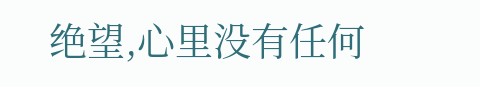绝望,心里没有任何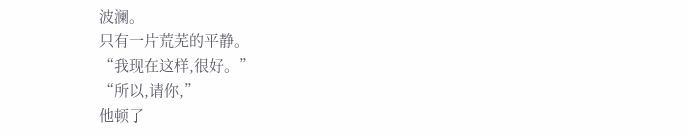波澜。
只有一片荒芜的平静。
“我现在这样,很好。”
“所以,请你,”
他顿了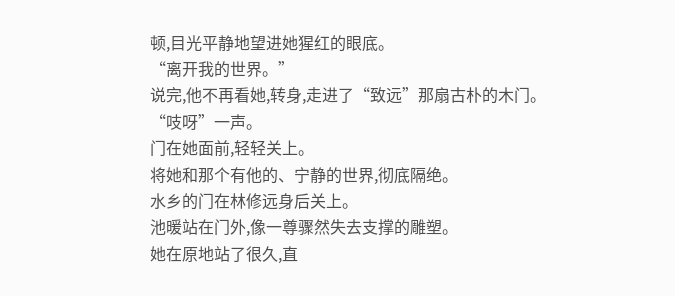顿,目光平静地望进她猩红的眼底。
“离开我的世界。”
说完,他不再看她,转身,走进了“致远”那扇古朴的木门。
“吱呀”一声。
门在她面前,轻轻关上。
将她和那个有他的、宁静的世界,彻底隔绝。
水乡的门在林修远身后关上。
池暖站在门外,像一尊骤然失去支撑的雕塑。
她在原地站了很久,直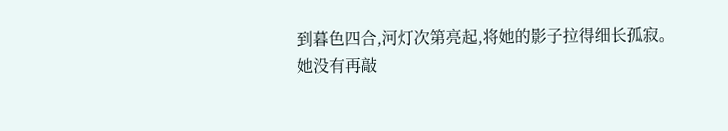到暮色四合,河灯次第亮起,将她的影子拉得细长孤寂。
她没有再敲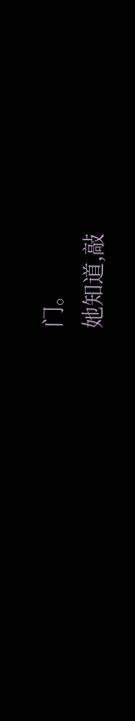门。
她知道,敲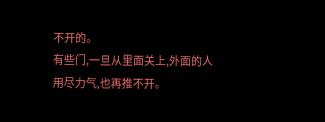不开的。
有些门,一旦从里面关上,外面的人用尽力气,也再推不开。